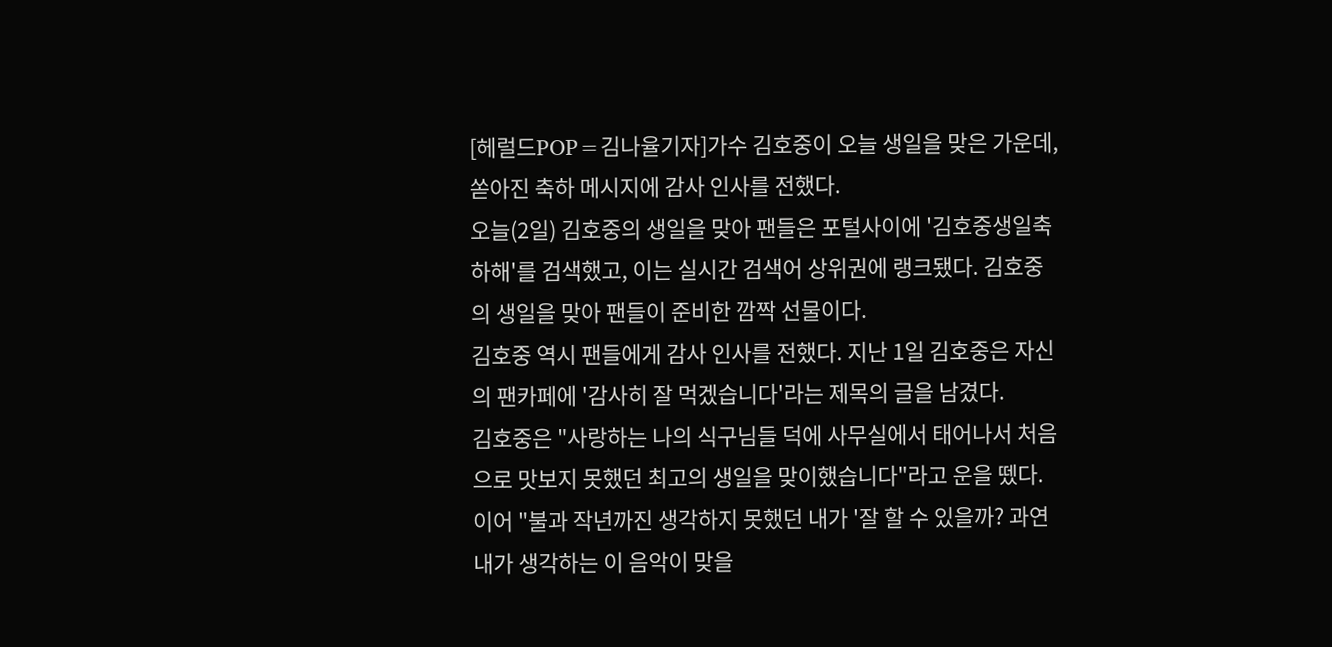[헤럴드POP=김나율기자]가수 김호중이 오늘 생일을 맞은 가운데, 쏟아진 축하 메시지에 감사 인사를 전했다.
오늘(2일) 김호중의 생일을 맞아 팬들은 포털사이에 '김호중생일축하해'를 검색했고, 이는 실시간 검색어 상위권에 랭크됐다. 김호중의 생일을 맞아 팬들이 준비한 깜짝 선물이다.
김호중 역시 팬들에게 감사 인사를 전했다. 지난 1일 김호중은 자신의 팬카페에 '감사히 잘 먹겠습니다'라는 제목의 글을 남겼다.
김호중은 "사랑하는 나의 식구님들 덕에 사무실에서 태어나서 처음으로 맛보지 못했던 최고의 생일을 맞이했습니다"라고 운을 뗐다.
이어 "불과 작년까진 생각하지 못했던 내가 '잘 할 수 있을까? 과연 내가 생각하는 이 음악이 맞을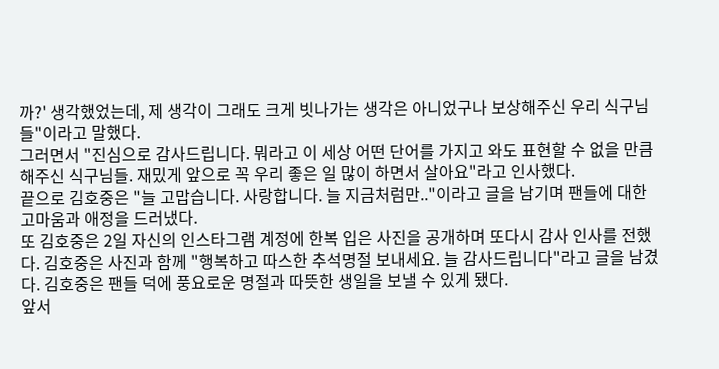까?' 생각했었는데, 제 생각이 그래도 크게 빗나가는 생각은 아니었구나 보상해주신 우리 식구님들"이라고 말했다.
그러면서 "진심으로 감사드립니다. 뭐라고 이 세상 어떤 단어를 가지고 와도 표현할 수 없을 만큼 해주신 식구님들. 재밌게 앞으로 꼭 우리 좋은 일 많이 하면서 살아요"라고 인사했다.
끝으로 김호중은 "늘 고맙습니다. 사랑합니다. 늘 지금처럼만.."이라고 글을 남기며 팬들에 대한 고마움과 애정을 드러냈다.
또 김호중은 2일 자신의 인스타그램 계정에 한복 입은 사진을 공개하며 또다시 감사 인사를 전했다. 김호중은 사진과 함께 "행복하고 따스한 추석명절 보내세요. 늘 감사드립니다"라고 글을 남겼다. 김호중은 팬들 덕에 풍요로운 명절과 따뜻한 생일을 보낼 수 있게 됐다.
앞서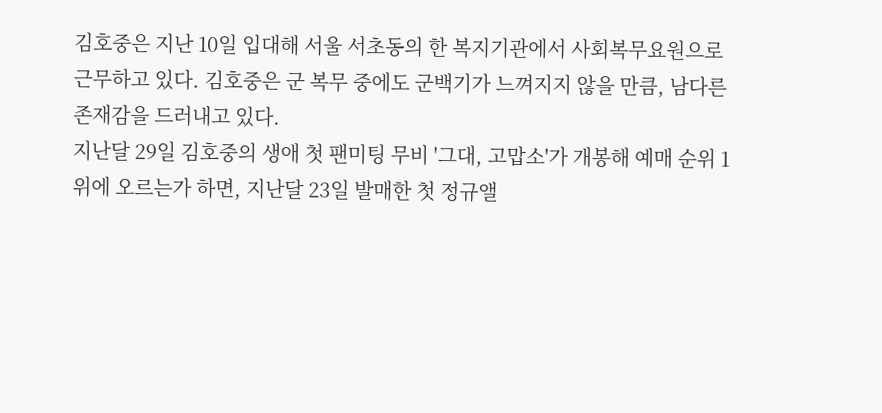김호중은 지난 10일 입대해 서울 서초동의 한 복지기관에서 사회복무요원으로 근무하고 있다. 김호중은 군 복무 중에도 군백기가 느껴지지 않을 만큼, 남다른 존재감을 드러내고 있다.
지난달 29일 김호중의 생애 첫 팬미팅 무비 '그대, 고맙소'가 개봉해 예매 순위 1위에 오르는가 하면, 지난달 23일 발매한 첫 정규앨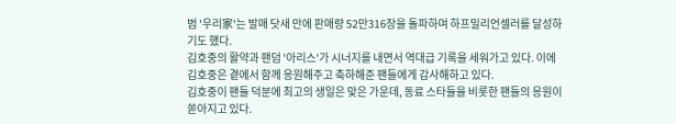범 '우리家'는 발매 닷새 만에 판매량 52만316장을 돌파하며 하프밀리언셀러를 달성하기도 했다.
김호중의 활약과 팬덤 '아리스'가 시너지를 내면서 역대급 기록을 세워가고 있다. 이에 김호중은 곁에서 함께 응원해주고 축하해준 팬들에게 감사해하고 있다.
김호중이 팬들 덕분에 최고의 생일은 맞은 가운데, 동료 스타들을 비롯한 팬들의 응원이 쏟아지고 있다.